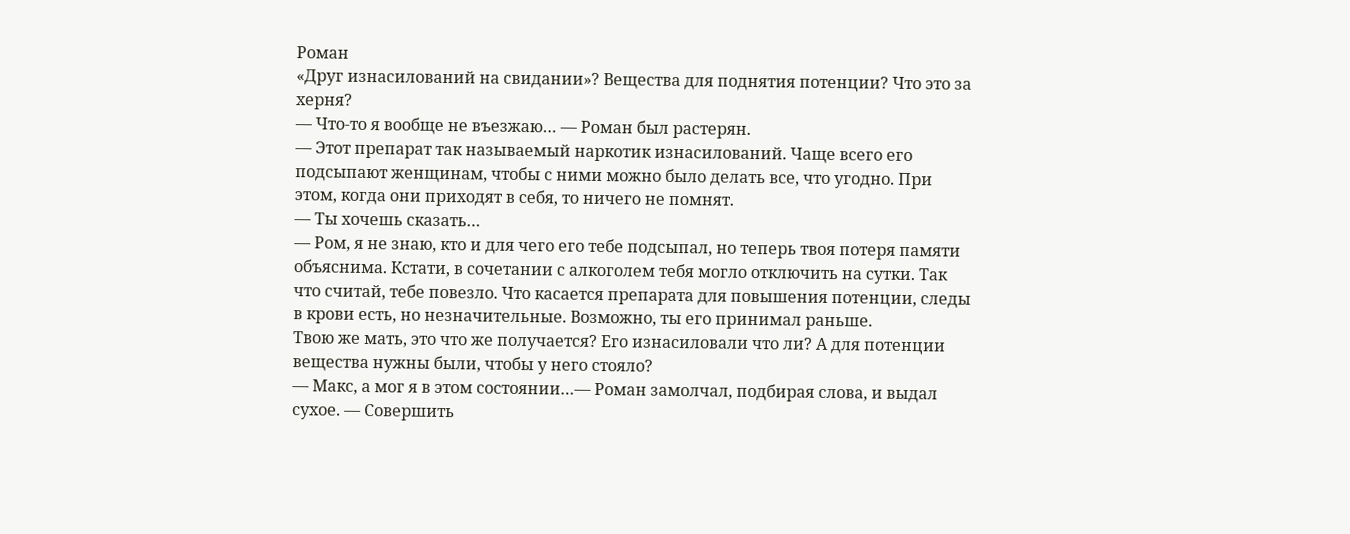Роман
«Друг изнасилований на свидании»? Вещества для поднятия потенции? Что это за херня?
— Что-то я вообще не въезжаю… — Роман был растерян.
— Этот препарат так называемый наркотик изнасилований. Чаще всего его подсыпают женщинам, чтобы с ними можно было делать все, что угодно. При этом, когда они приходят в себя, то ничего не помнят.
— Ты хочешь сказать…
— Ром, я не знаю, кто и для чего его тебе подсыпал, но теперь твоя потеря памяти объяснима. Кстати, в сочетании с алкоголем тебя могло отключить на сутки. Так что считай, тебе повезло. Что касается препарата для повышения потенции, следы в крови есть, но незначительные. Возможно, ты его принимал раньше.
Твою же мать, это что же получается? Его изнасиловали что ли? А для потенции вещества нужны были, чтобы у него стояло?
— Макс, а мог я в этом состоянии…— Роман замолчал, подбирая слова, и выдал сухое. — Совершить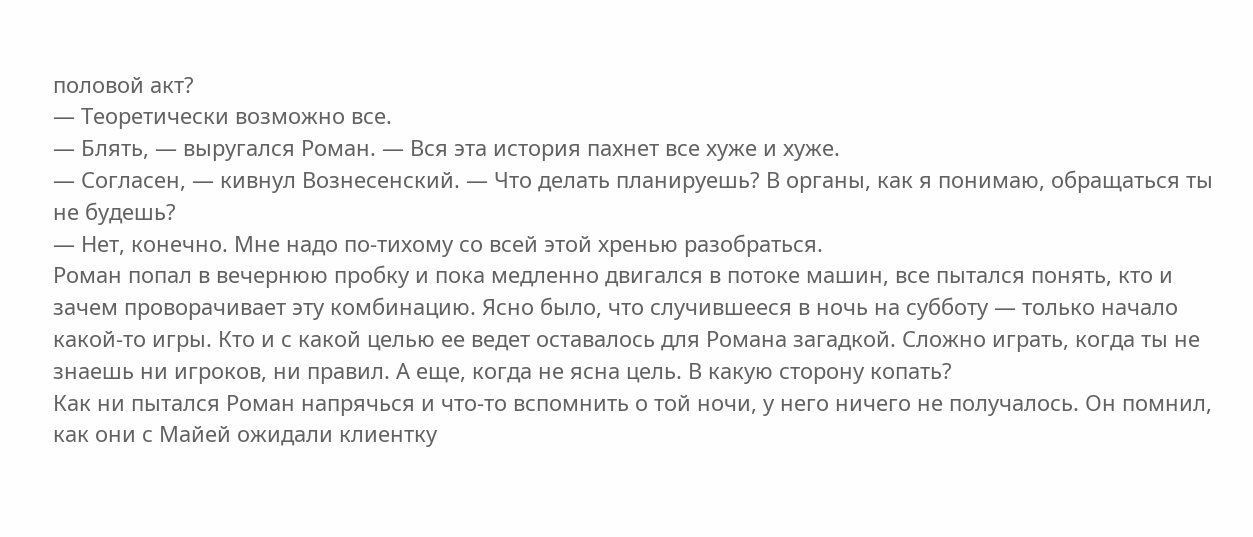половой акт?
— Теоретически возможно все.
— Блять, — выругался Роман. — Вся эта история пахнет все хуже и хуже.
— Согласен, — кивнул Вознесенский. — Что делать планируешь? В органы, как я понимаю, обращаться ты не будешь?
— Нет, конечно. Мне надо по-тихому со всей этой хренью разобраться.
Роман попал в вечернюю пробку и пока медленно двигался в потоке машин, все пытался понять, кто и зачем проворачивает эту комбинацию. Ясно было, что случившееся в ночь на субботу — только начало какой-то игры. Кто и с какой целью ее ведет оставалось для Романа загадкой. Сложно играть, когда ты не знаешь ни игроков, ни правил. А еще, когда не ясна цель. В какую сторону копать?
Как ни пытался Роман напрячься и что-то вспомнить о той ночи, у него ничего не получалось. Он помнил, как они с Майей ожидали клиентку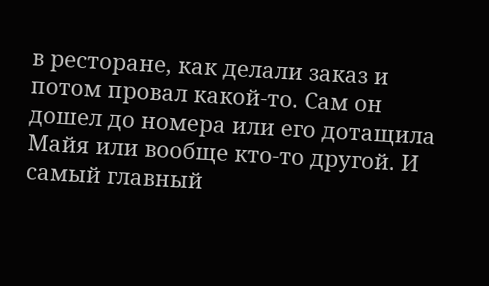в ресторане, как делали заказ и потом провал какой-то. Сам он дошел до номера или его дотащила Майя или вообще кто-то другой. И самый главный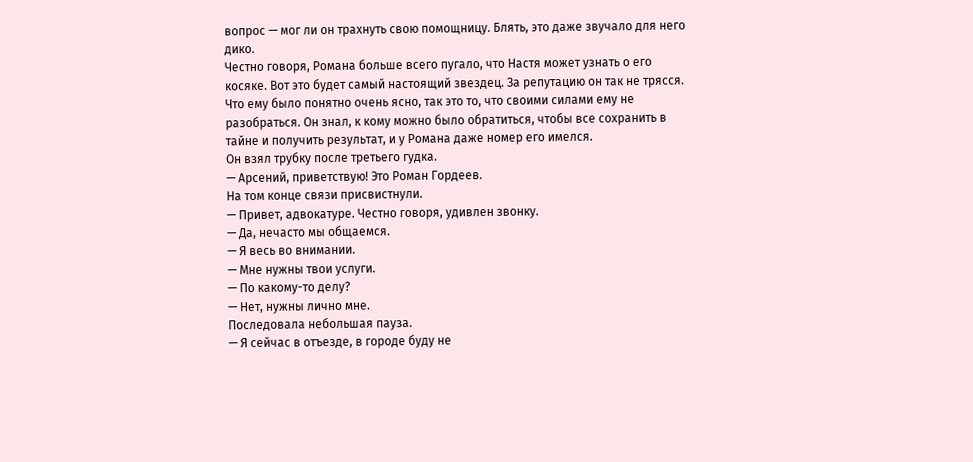вопрос — мог ли он трахнуть свою помощницу. Блять, это даже звучало для него дико.
Честно говоря, Романа больше всего пугало, что Настя может узнать о его косяке. Вот это будет самый настоящий звездец. За репутацию он так не трясся.
Что ему было понятно очень ясно, так это то, что своими силами ему не разобраться. Он знал, к кому можно было обратиться, чтобы все сохранить в тайне и получить результат, и у Романа даже номер его имелся.
Он взял трубку после третьего гудка.
— Арсений, приветствую! Это Роман Гордеев.
На том конце связи присвистнули.
— Привет, адвокатуре. Честно говоря, удивлен звонку.
— Да, нечасто мы общаемся.
— Я весь во внимании.
— Мне нужны твои услуги.
— По какому-то делу?
— Нет, нужны лично мне.
Последовала небольшая пауза.
— Я сейчас в отъезде, в городе буду не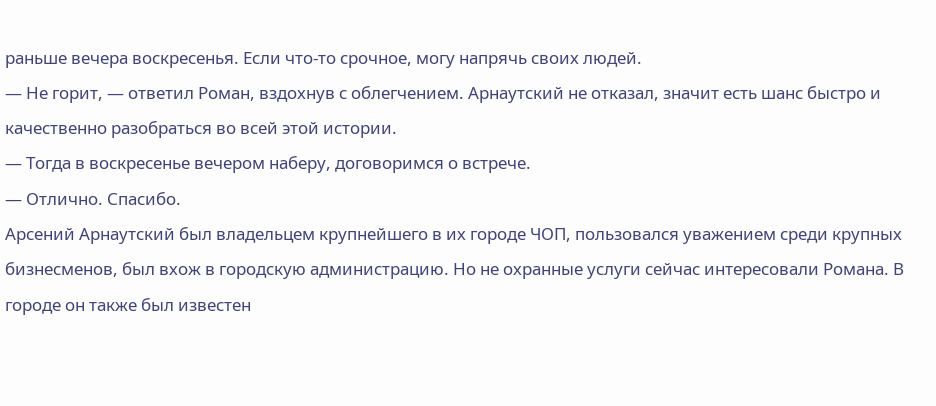раньше вечера воскресенья. Если что-то срочное, могу напрячь своих людей.
— Не горит, — ответил Роман, вздохнув с облегчением. Арнаутский не отказал, значит есть шанс быстро и качественно разобраться во всей этой истории.
— Тогда в воскресенье вечером наберу, договоримся о встрече.
— Отлично. Спасибо.
Арсений Арнаутский был владельцем крупнейшего в их городе ЧОП, пользовался уважением среди крупных бизнесменов, был вхож в городскую администрацию. Но не охранные услуги сейчас интересовали Романа. В городе он также был известен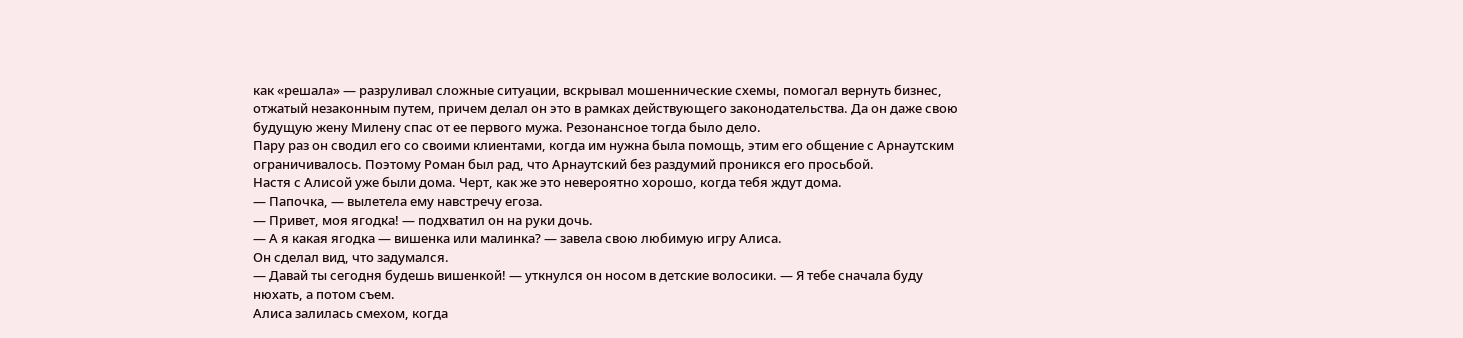как «решала» — разруливал сложные ситуации, вскрывал мошеннические схемы, помогал вернуть бизнес, отжатый незаконным путем, причем делал он это в рамках действующего законодательства. Да он даже свою будущую жену Милену спас от ее первого мужа. Резонансное тогда было дело.
Пару раз он сводил его со своими клиентами, когда им нужна была помощь, этим его общение с Арнаутским ограничивалось. Поэтому Роман был рад, что Арнаутский без раздумий проникся его просьбой.
Настя с Алисой уже были дома. Черт, как же это невероятно хорошо, когда тебя ждут дома.
— Папочка, — вылетела ему навстречу егоза.
— Привет, моя ягодка! — подхватил он на руки дочь.
— А я какая ягодка — вишенка или малинка? — завела свою любимую игру Алиса.
Он сделал вид, что задумался.
— Давай ты сегодня будешь вишенкой! — уткнулся он носом в детские волосики. — Я тебе сначала буду нюхать, а потом съем.
Алиса залилась смехом, когда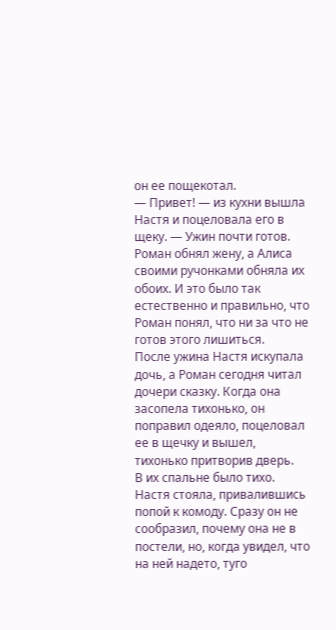он ее пощекотал.
— Привет! — из кухни вышла Настя и поцеловала его в щеку. — Ужин почти готов.
Роман обнял жену, а Алиса своими ручонками обняла их обоих. И это было так естественно и правильно, что Роман понял, что ни за что не готов этого лишиться.
После ужина Настя искупала дочь, а Роман сегодня читал дочери сказку. Когда она засопела тихонько, он поправил одеяло, поцеловал ее в щечку и вышел, тихонько притворив дверь.
В их спальне было тихо. Настя стояла, привалившись попой к комоду. Сразу он не сообразил, почему она не в постели, но, когда увидел, что на ней надето, туго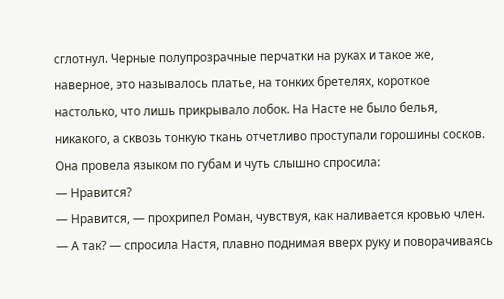сглотнул. Черные полупрозрачные перчатки на руках и такое же, наверное, это называлось платье, на тонких бретелях, короткое настолько, что лишь прикрывало лобок. На Насте не было белья, никакого, а сквозь тонкую ткань отчетливо проступали горошины сосков.
Она провела языком по губам и чуть слышно спросила:
— Нравится?
— Нравится, — прохрипел Роман, чувствуя, как наливается кровью член.
— А так? — спросила Настя, плавно поднимая вверх руку и поворачиваясь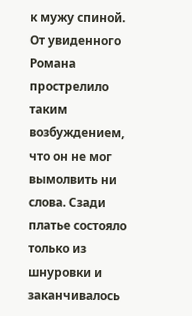к мужу спиной.
От увиденного Романа прострелило таким возбуждением, что он не мог вымолвить ни слова. Сзади платье состояло только из шнуровки и заканчивалось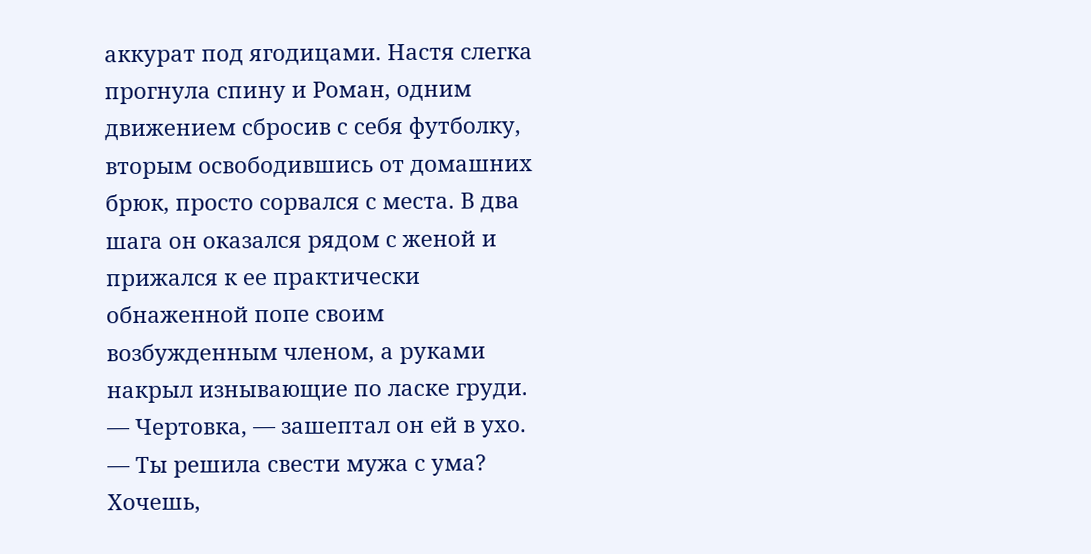аккурат под ягодицами. Настя слегка прогнула спину и Роман, одним движением сбросив с себя футболку, вторым освободившись от домашних брюк, просто сорвался с места. В два шага он оказался рядом с женой и прижался к ее практически обнаженной попе своим возбужденным членом, а руками накрыл изнывающие по ласке груди.
— Чертовка, — зашептал он ей в ухо. — Ты решила свести мужа с ума? Хочешь,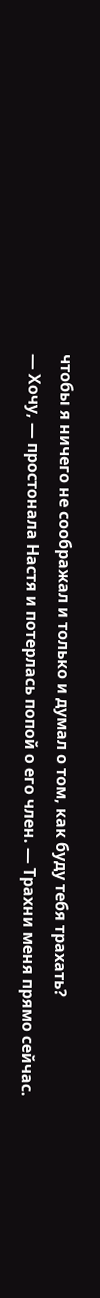чтобы я ничего не соображал и только и думал о том, как буду тебя трахать?
— Хочу, — простонала Настя и потерлась попой о его член. — Трахни меня прямо сейчас.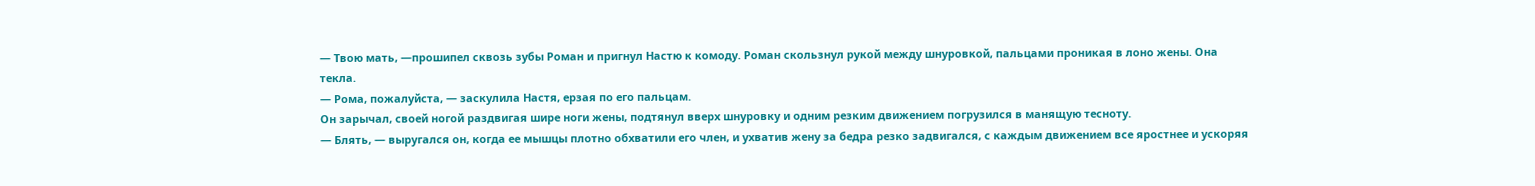— Твою мать, —прошипел сквозь зубы Роман и пригнул Настю к комоду. Роман скользнул рукой между шнуровкой, пальцами проникая в лоно жены. Она текла.
— Рома, пожалуйста, — заскулила Настя, ерзая по его пальцам.
Он зарычал, своей ногой раздвигая шире ноги жены, подтянул вверх шнуровку и одним резким движением погрузился в манящую тесноту.
— Блять, — выругался он, когда ее мышцы плотно обхватили его член, и ухватив жену за бедра резко задвигался, с каждым движением все яростнее и ускоряя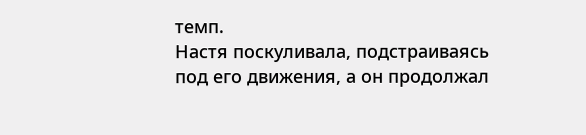темп.
Настя поскуливала, подстраиваясь под его движения, а он продолжал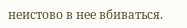неистово в нее вбиваться.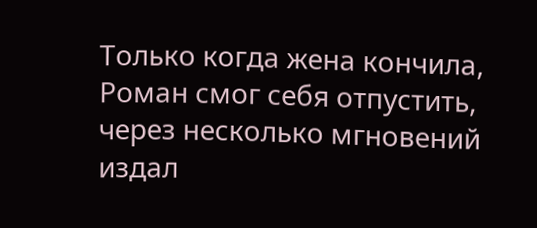Только когда жена кончила, Роман смог себя отпустить, через несколько мгновений издал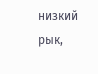низкий рык,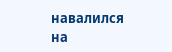навалился на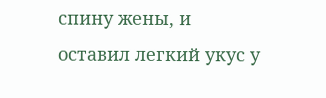спину жены, и оставил легкий укус у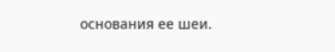основания ее шеи.